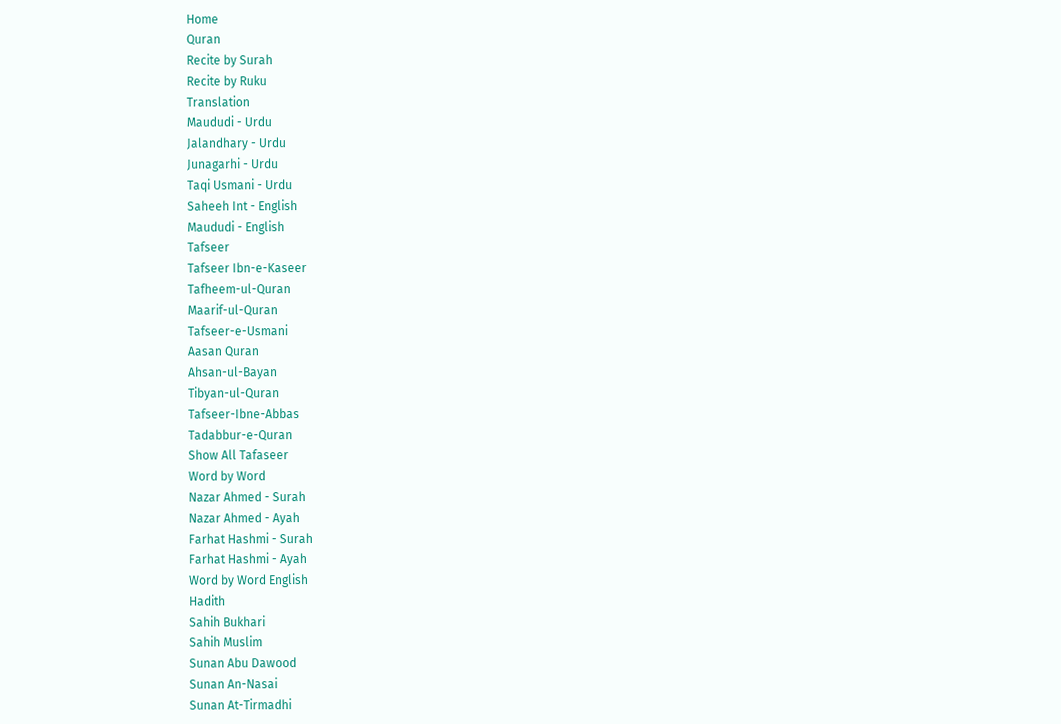Home
Quran
Recite by Surah
Recite by Ruku
Translation
Maududi - Urdu
Jalandhary - Urdu
Junagarhi - Urdu
Taqi Usmani - Urdu
Saheeh Int - English
Maududi - English
Tafseer
Tafseer Ibn-e-Kaseer
Tafheem-ul-Quran
Maarif-ul-Quran
Tafseer-e-Usmani
Aasan Quran
Ahsan-ul-Bayan
Tibyan-ul-Quran
Tafseer-Ibne-Abbas
Tadabbur-e-Quran
Show All Tafaseer
Word by Word
Nazar Ahmed - Surah
Nazar Ahmed - Ayah
Farhat Hashmi - Surah
Farhat Hashmi - Ayah
Word by Word English
Hadith
Sahih Bukhari
Sahih Muslim
Sunan Abu Dawood
Sunan An-Nasai
Sunan At-Tirmadhi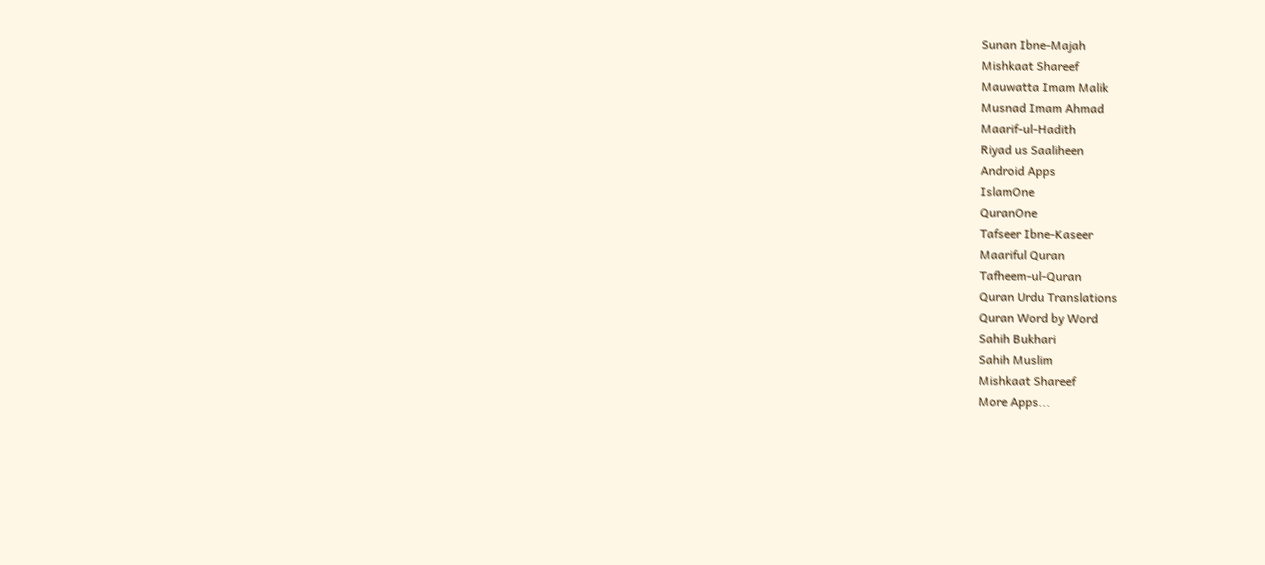Sunan Ibne-Majah
Mishkaat Shareef
Mauwatta Imam Malik
Musnad Imam Ahmad
Maarif-ul-Hadith
Riyad us Saaliheen
Android Apps
IslamOne
QuranOne
Tafseer Ibne-Kaseer
Maariful Quran
Tafheem-ul-Quran
Quran Urdu Translations
Quran Word by Word
Sahih Bukhari
Sahih Muslim
Mishkaat Shareef
More Apps...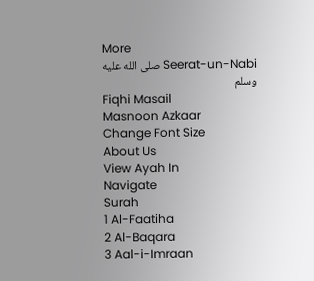More
Seerat-un-Nabi صلى الله عليه وسلم
Fiqhi Masail
Masnoon Azkaar
Change Font Size
About Us
View Ayah In
Navigate
Surah
1 Al-Faatiha
2 Al-Baqara
3 Aal-i-Imraan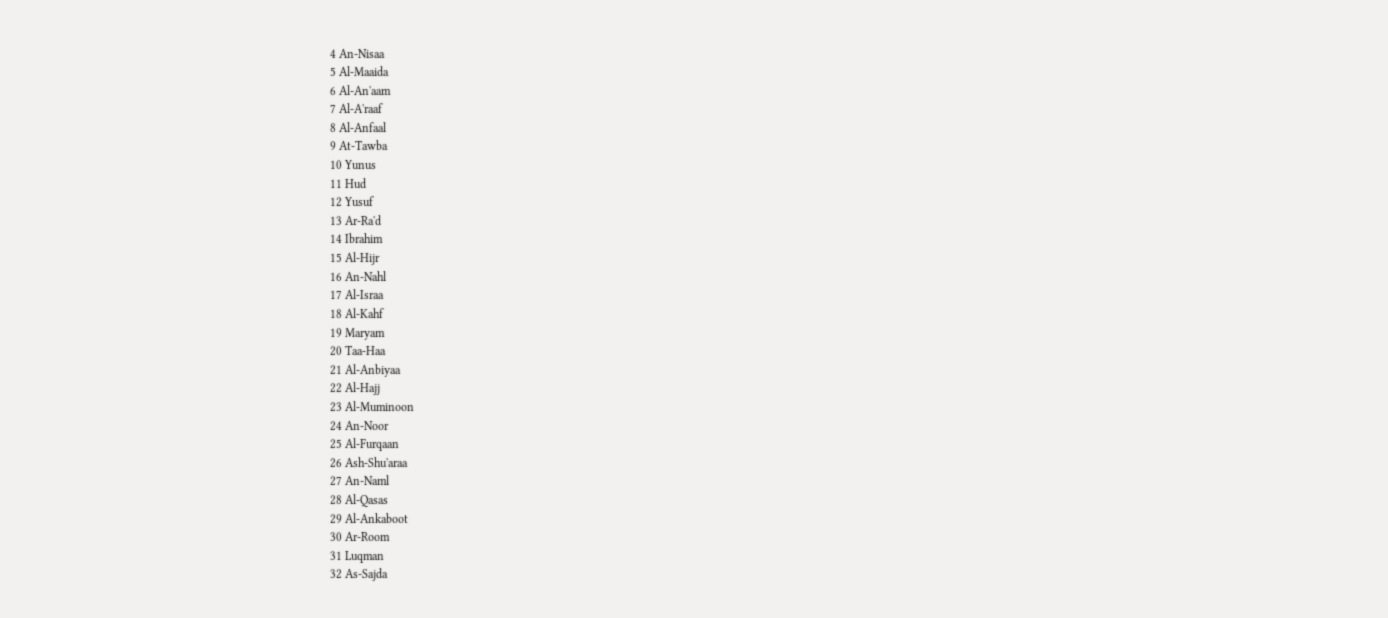4 An-Nisaa
5 Al-Maaida
6 Al-An'aam
7 Al-A'raaf
8 Al-Anfaal
9 At-Tawba
10 Yunus
11 Hud
12 Yusuf
13 Ar-Ra'd
14 Ibrahim
15 Al-Hijr
16 An-Nahl
17 Al-Israa
18 Al-Kahf
19 Maryam
20 Taa-Haa
21 Al-Anbiyaa
22 Al-Hajj
23 Al-Muminoon
24 An-Noor
25 Al-Furqaan
26 Ash-Shu'araa
27 An-Naml
28 Al-Qasas
29 Al-Ankaboot
30 Ar-Room
31 Luqman
32 As-Sajda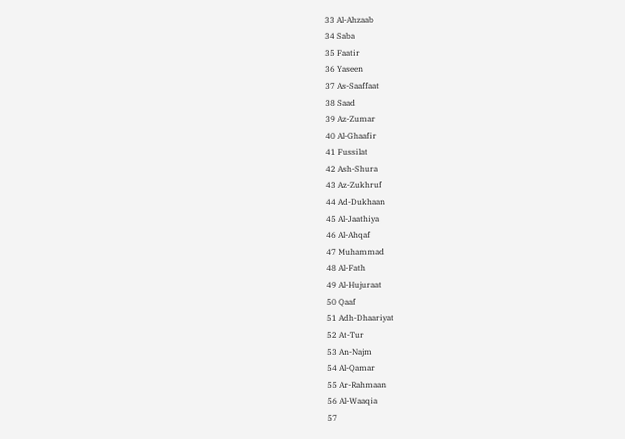33 Al-Ahzaab
34 Saba
35 Faatir
36 Yaseen
37 As-Saaffaat
38 Saad
39 Az-Zumar
40 Al-Ghaafir
41 Fussilat
42 Ash-Shura
43 Az-Zukhruf
44 Ad-Dukhaan
45 Al-Jaathiya
46 Al-Ahqaf
47 Muhammad
48 Al-Fath
49 Al-Hujuraat
50 Qaaf
51 Adh-Dhaariyat
52 At-Tur
53 An-Najm
54 Al-Qamar
55 Ar-Rahmaan
56 Al-Waaqia
57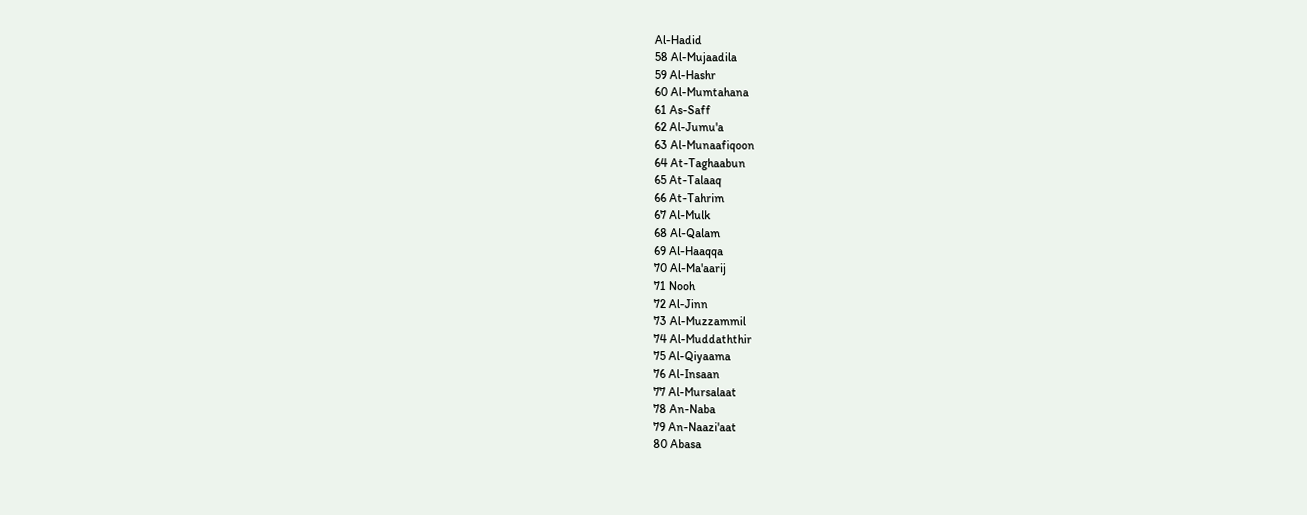Al-Hadid
58 Al-Mujaadila
59 Al-Hashr
60 Al-Mumtahana
61 As-Saff
62 Al-Jumu'a
63 Al-Munaafiqoon
64 At-Taghaabun
65 At-Talaaq
66 At-Tahrim
67 Al-Mulk
68 Al-Qalam
69 Al-Haaqqa
70 Al-Ma'aarij
71 Nooh
72 Al-Jinn
73 Al-Muzzammil
74 Al-Muddaththir
75 Al-Qiyaama
76 Al-Insaan
77 Al-Mursalaat
78 An-Naba
79 An-Naazi'aat
80 Abasa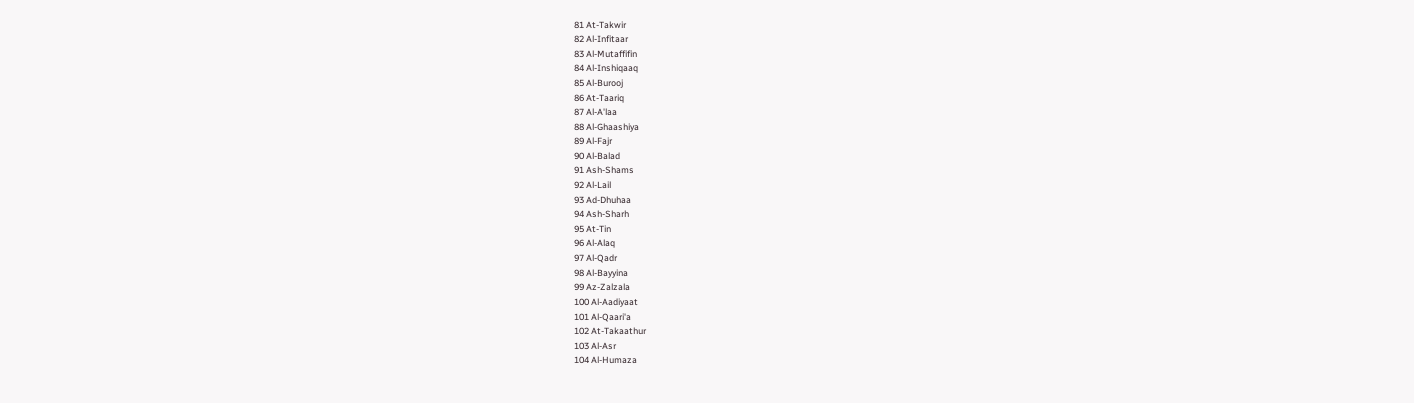81 At-Takwir
82 Al-Infitaar
83 Al-Mutaffifin
84 Al-Inshiqaaq
85 Al-Burooj
86 At-Taariq
87 Al-A'laa
88 Al-Ghaashiya
89 Al-Fajr
90 Al-Balad
91 Ash-Shams
92 Al-Lail
93 Ad-Dhuhaa
94 Ash-Sharh
95 At-Tin
96 Al-Alaq
97 Al-Qadr
98 Al-Bayyina
99 Az-Zalzala
100 Al-Aadiyaat
101 Al-Qaari'a
102 At-Takaathur
103 Al-Asr
104 Al-Humaza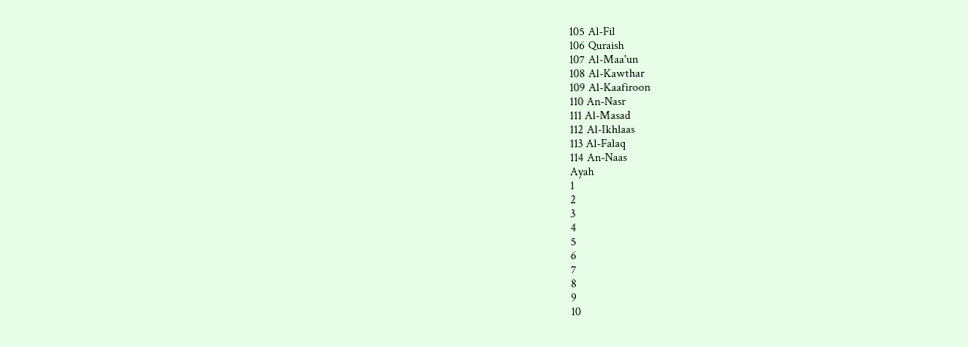105 Al-Fil
106 Quraish
107 Al-Maa'un
108 Al-Kawthar
109 Al-Kaafiroon
110 An-Nasr
111 Al-Masad
112 Al-Ikhlaas
113 Al-Falaq
114 An-Naas
Ayah
1
2
3
4
5
6
7
8
9
10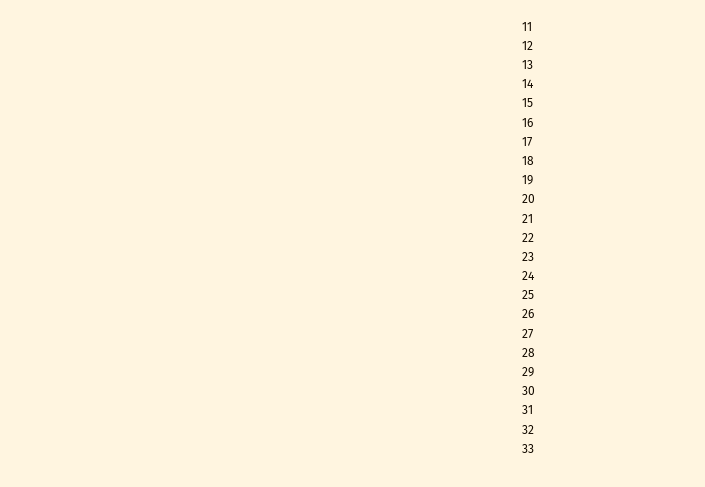11
12
13
14
15
16
17
18
19
20
21
22
23
24
25
26
27
28
29
30
31
32
33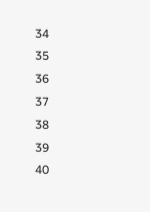34
35
36
37
38
39
40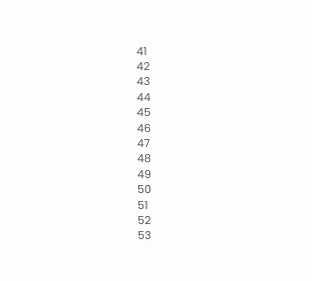41
42
43
44
45
46
47
48
49
50
51
52
53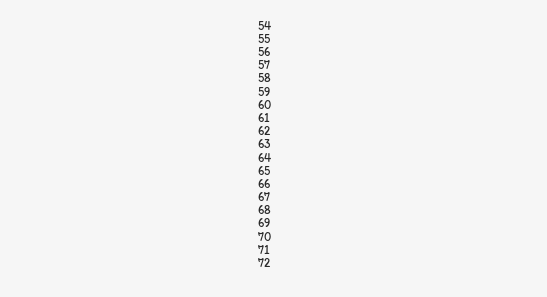54
55
56
57
58
59
60
61
62
63
64
65
66
67
68
69
70
71
72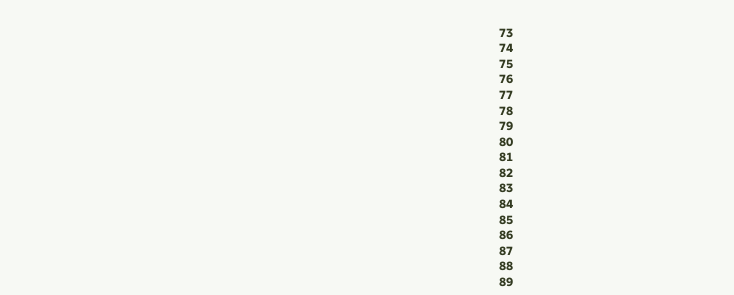73
74
75
76
77
78
79
80
81
82
83
84
85
86
87
88
89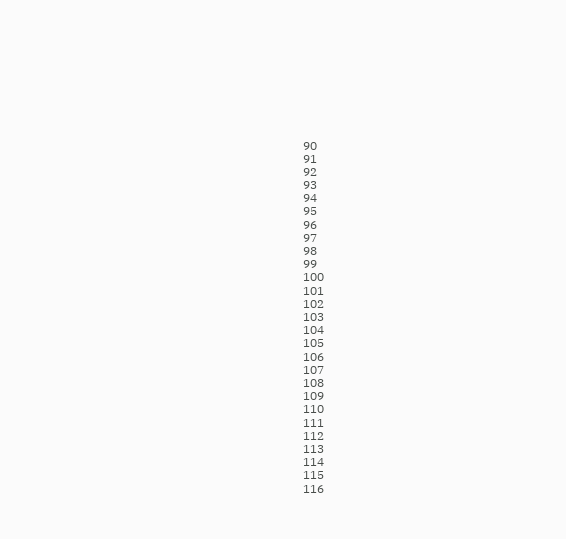90
91
92
93
94
95
96
97
98
99
100
101
102
103
104
105
106
107
108
109
110
111
112
113
114
115
116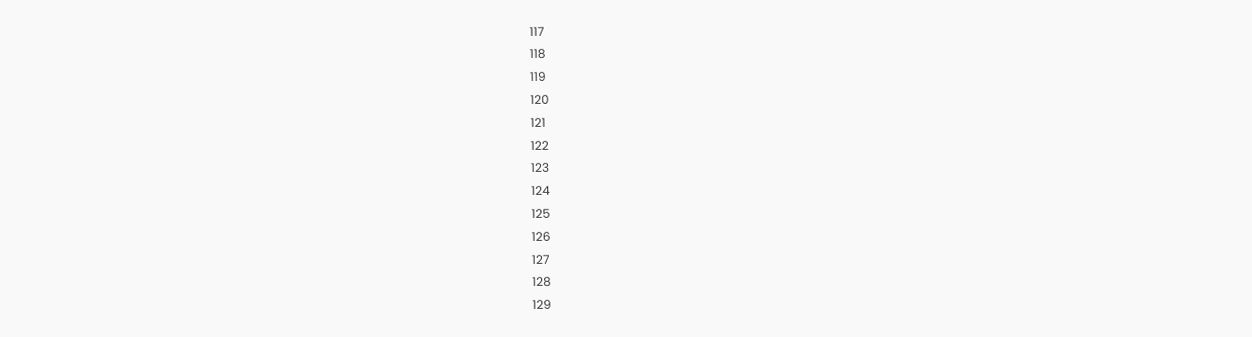117
118
119
120
121
122
123
124
125
126
127
128
129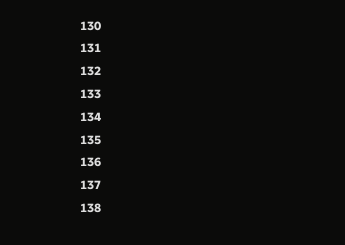130
131
132
133
134
135
136
137
138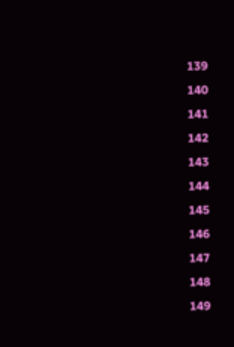139
140
141
142
143
144
145
146
147
148
149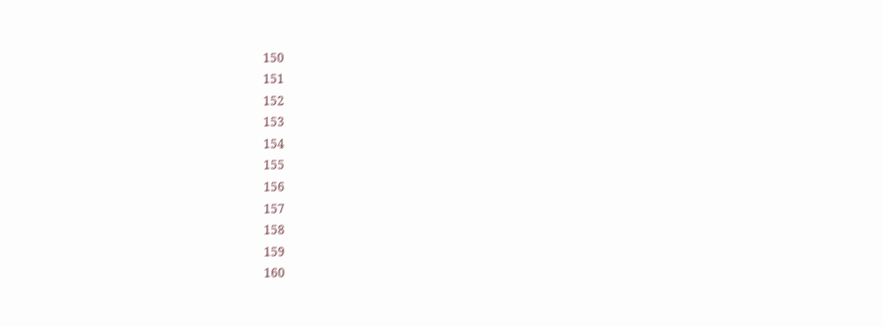150
151
152
153
154
155
156
157
158
159
160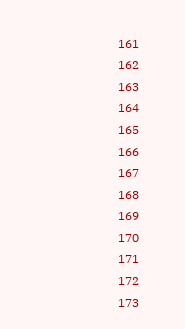161
162
163
164
165
166
167
168
169
170
171
172
173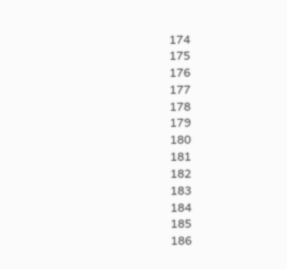174
175
176
177
178
179
180
181
182
183
184
185
186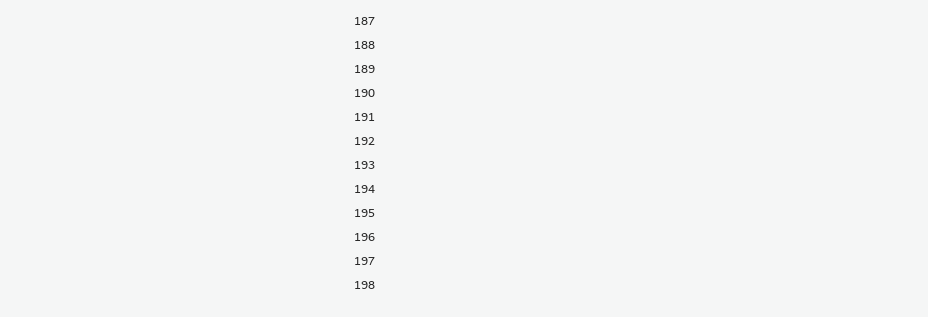187
188
189
190
191
192
193
194
195
196
197
198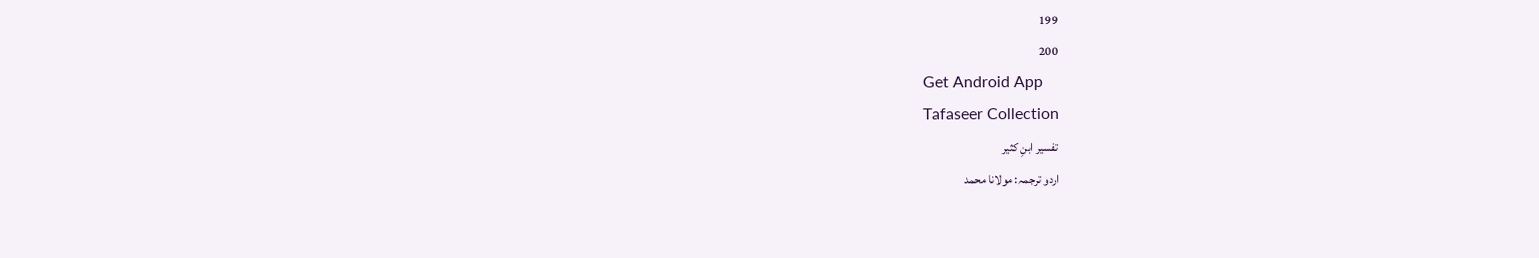199
200
Get Android App
Tafaseer Collection
تفسیر ابنِ کثیر
اردو ترجمہ: مولانا محمد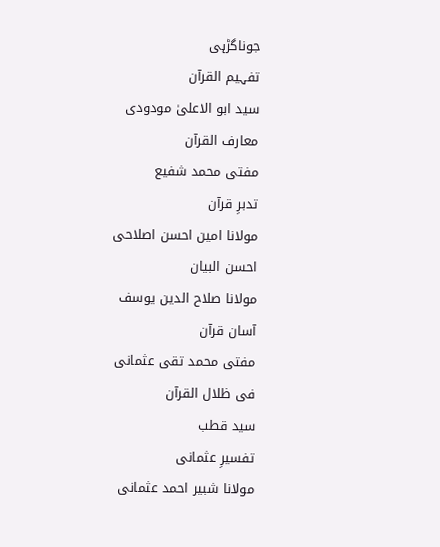جوناگڑہی
تفہیم القرآن
سید ابو الاعلیٰ مودودی
معارف القرآن
مفتی محمد شفیع
تدبرِ قرآن
مولانا امین احسن اصلاحی
احسن البیان
مولانا صلاح الدین یوسف
آسان قرآن
مفتی محمد تقی عثمانی
فی ظلال القرآن
سید قطب
تفسیرِ عثمانی
مولانا شبیر احمد عثمانی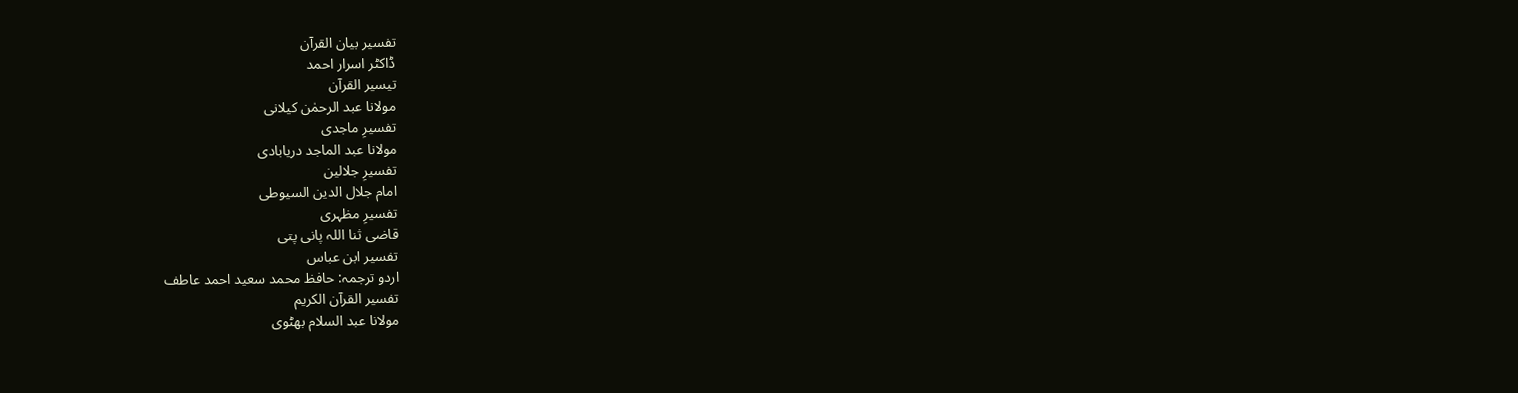تفسیر بیان القرآن
ڈاکٹر اسرار احمد
تیسیر القرآن
مولانا عبد الرحمٰن کیلانی
تفسیرِ ماجدی
مولانا عبد الماجد دریابادی
تفسیرِ جلالین
امام جلال الدین السیوطی
تفسیرِ مظہری
قاضی ثنا اللہ پانی پتی
تفسیر ابن عباس
اردو ترجمہ: حافظ محمد سعید احمد عاطف
تفسیر القرآن الکریم
مولانا عبد السلام بھٹوی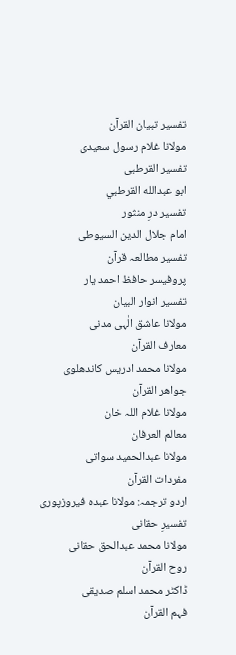تفسیر تبیان القرآن
مولانا غلام رسول سعیدی
تفسیر القرطبی
ابو عبدالله القرطبي
تفسیر درِ منثور
امام جلال الدین السیوطی
تفسیر مطالعہ قرآن
پروفیسر حافظ احمد یار
تفسیر انوار البیان
مولانا عاشق الٰہی مدنی
معارف القرآن
مولانا محمد ادریس کاندھلوی
جواھر القرآن
مولانا غلام اللہ خان
معالم العرفان
مولانا عبدالحمید سواتی
مفردات القرآن
اردو ترجمہ: مولانا عبدہ فیروزپوری
تفسیرِ حقانی
مولانا محمد عبدالحق حقانی
روح القرآن
ڈاکٹر محمد اسلم صدیقی
فہم القرآن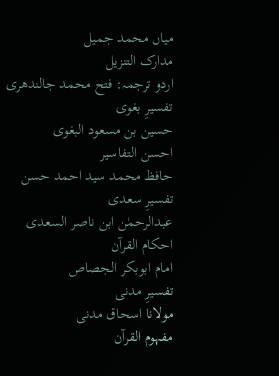میاں محمد جمیل
مدارک التنزیل
اردو ترجمہ: فتح محمد جالندھری
تفسیرِ بغوی
حسین بن مسعود البغوی
احسن التفاسیر
حافظ محمد سید احمد حسن
تفسیرِ سعدی
عبدالرحمٰن ابن ناصر السعدی
احکام القرآن
امام ابوبکر الجصاص
تفسیرِ مدنی
مولانا اسحاق مدنی
مفہوم القرآن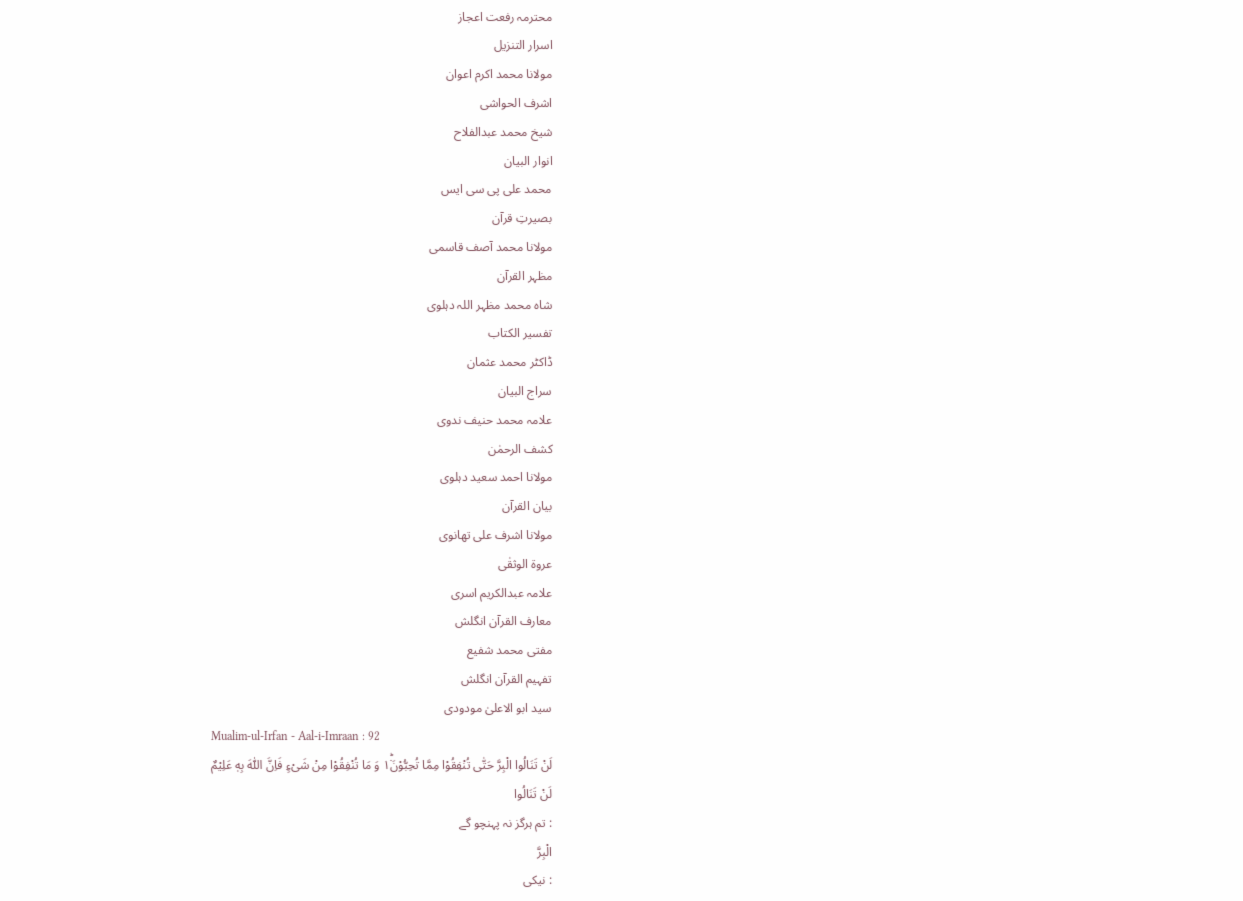محترمہ رفعت اعجاز
اسرار التنزیل
مولانا محمد اکرم اعوان
اشرف الحواشی
شیخ محمد عبدالفلاح
انوار البیان
محمد علی پی سی ایس
بصیرتِ قرآن
مولانا محمد آصف قاسمی
مظہر القرآن
شاہ محمد مظہر اللہ دہلوی
تفسیر الکتاب
ڈاکٹر محمد عثمان
سراج البیان
علامہ محمد حنیف ندوی
کشف الرحمٰن
مولانا احمد سعید دہلوی
بیان القرآن
مولانا اشرف علی تھانوی
عروۃ الوثقٰی
علامہ عبدالکریم اسری
معارف القرآن انگلش
مفتی محمد شفیع
تفہیم القرآن انگلش
سید ابو الاعلیٰ مودودی
Mualim-ul-Irfan - Aal-i-Imraan : 92
لَنْ تَنَالُوا الْبِرَّ حَتّٰى تُنْفِقُوْا مِمَّا تُحِبُّوْنَ١ؕ۬ وَ مَا تُنْفِقُوْا مِنْ شَیْءٍ فَاِنَّ اللّٰهَ بِهٖ عَلِیْمٌ
لَنْ تَنَالُوا
: تم ہرگز نہ پہنچو گے
الْبِرَّ
: نیکی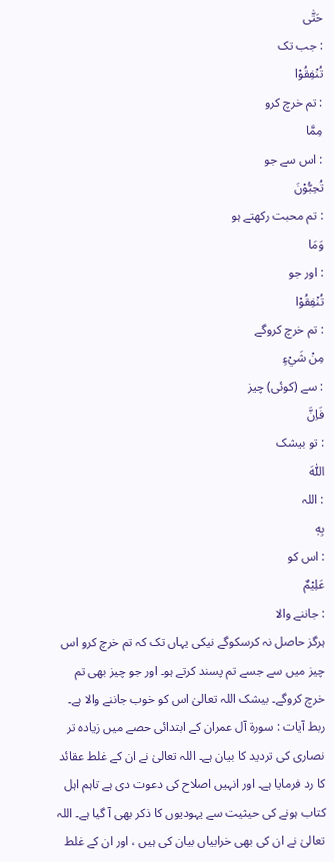حَتّٰى
: جب تک
تُنْفِقُوْا
: تم خرچ کرو
مِمَّا
: اس سے جو
تُحِبُّوْنَ
: تم محبت رکھتے ہو
وَمَا
: اور جو
تُنْفِقُوْا
: تم خرچ کروگے
مِنْ شَيْءٍ
: سے (کوئی) چیز
فَاِنَّ
: تو بیشک
اللّٰهَ
: اللہ
بِهٖ
: اس کو
عَلِيْمٌ
: جاننے والا
ہرگز حاصل نہ کرسکوگے نیکی یہاں تک کہ تم خرچ کرو اس چیز میں سے جسے تم پسند کرتے ہو۔ اور جو چیز بھی تم خرچ کروگے۔ بیشک اللہ تعالیٰ اس کو خوب جاننے والا ہے۔
ربط آیات : سورۃ آل عمران کے ابتدائی حصے میں زیادہ تر نصاری کی تردید کا بیان ہے۔ اللہ تعالیٰ نے ان کے غلط عقائد کا رد فرمایا ہے۔ اور انہیں اصلاح کی دعوت دی ہے تاہم اہل کتاب ہونے کی حیثیت سے یہودیوں کا ذکر بھی آ گیا ہے۔ اللہ تعالیٰ نے ان کی بھی خرابیاں بیان کی ہیں ، اور ان کے غلط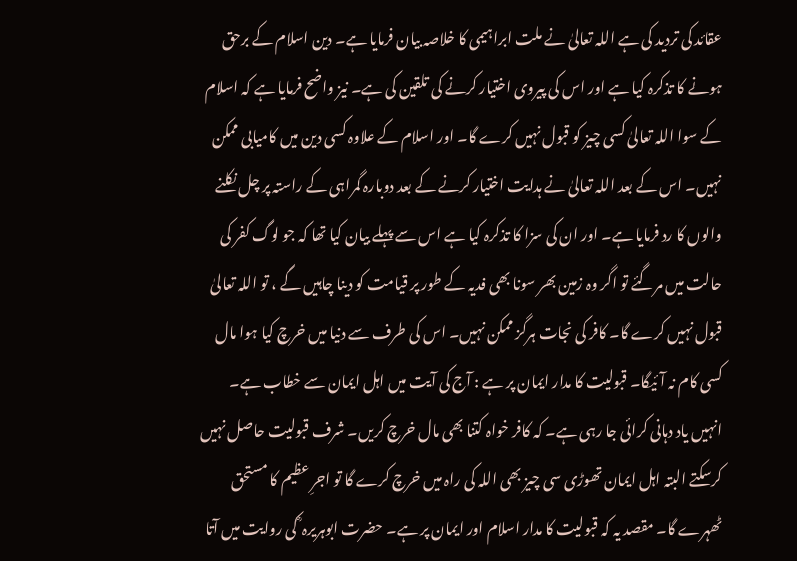عقائد کی تردید کی ہے اللہ تعالیٰ نے ملت ابراہیمی کا خلاصہ بیان فرمایا ہے۔ دین اسلام کے برحق ہونے کا تذکرہ کیا ہے اور اس کی پیروی اختیار کرنے کی تلقین کی ہے۔ نیز واضح فرمایا ہے کہ اسلام کے سوا اللہ تعالیٰ کسی چیز کو قبول نہیں کرے گا۔ اور اسلام کے علاوہ کسی دین میں کامیابی ممکن نہیں۔ اس کے بعد اللہ تعالیٰ نے ہدایت اختیار کرنے کے بعد دوبارہ گمراہی کے راستہ پر چل نکلنے والوں کا رد فرمایا ہے۔ اور ان کی سزا کا تذکرہ کیا ہے اس سے پہلے بیان کیا تھا کہ جو لوگ کفر کی حالت میں مرگئے تو اگر وہ زمین بھر سونا بھی فدیہ کے طور پر قیامت کو دینا چاہیں گے ، تو اللہ تعالیٰ قبول نہیں کرے گا۔ کافر کی نجات ہرگز ممکن نہیں۔ اس کی طرف سے دنیا میں خرچ کیا ہوا مال کسی کام نہ آئیگا۔ قبولیت کا مدار ایمان پر ہے : آج کی آیت میں اہل ایمان سے خطاب ہے۔ انہیں یاد دہانی کرائی جا رہی ہے۔ کہ کافر خواہ کتنا بھی مال خرچ کریں۔ شرف قبولیت حاصل نہیں کرسکتے البتہ اہل ایمان تھوڑی سی چیز بھی اللہ کی راہ میں خرچ کرے گا تو اجرِ عظیم کا مستحق ٹھہرے گا۔ مقصد یہ کہ قبولیت کا مدار اسلام اور ایمان پر ہے۔ حضرت ابوہریرہ ؓ کی روایت میں آتا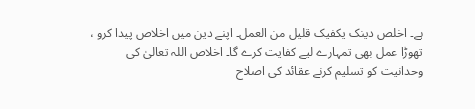ہے۔ اخلص دینک یکفیک قلیل من العمل۔ اپنے دین میں اخلاص پیدا کرو ، تھوڑا عمل بھی تمہارے لیے کفایت کرے گا۔ اخلاص اللہ تعالیٰ کی وحدانیت کو تسلیم کرنے عقائد کی اصلاح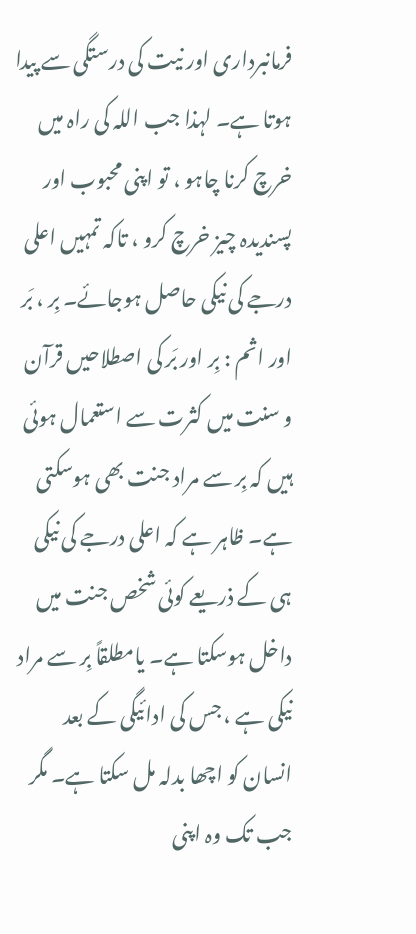فرمانبرداری اور نیت کی درستگی سے پیدا ہوتا ہے۔ لہذا جب اللہ کی راہ میں خرچ کرنا چاہو ، تو اپنی محبوب اور پسندیدہ چیز خرچ کرو ، تاکہ تمہیں اعلی درجے کی نیکی حاصل ہوجائے۔ بِر ، بَر اور اثم : بِر اور بَر کی اصطلاحیں قرآن و سنت میں کثرت سے استعمال ہوئی ہیں کہ بِر سے مراد جنت بھی ہوسکتی ہے۔ ظاہر ہے کہ اعلی درجے کی نیکی ہی کے ذریعے کوئی شخص جنت میں داخل ہوسکتا ہے۔ یامطلقاً بِر سے مراد نیکی ہے ، جس کی ادائیگی کے بعد انسان کو اچھا بدلہ مل سکتا ہے۔ مگر جب تک وہ اپنی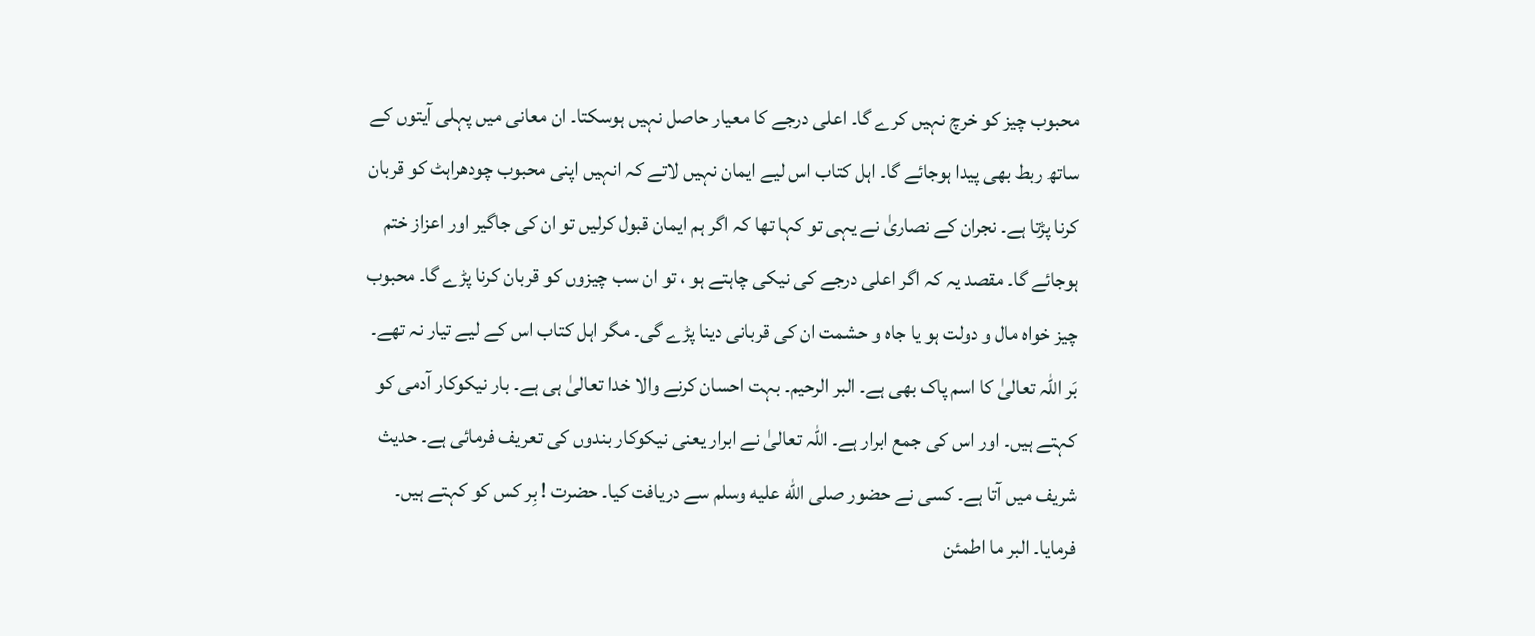محبوب چیز کو خرچ نہیں کرے گا۔ اعلی درجے کا معیار حاصل نہیں ہوسکتا۔ ان معانی میں پہلی آیتوں کے ساتھ ربط بھی پیدا ہوجائے گا۔ اہل کتاب اس لیے ایمان نہیں لاتے کہ انہیں اپنی محبوب چودھراہٹ کو قربان کرنا پڑتا ہے۔ نجران کے نصاریٰ نے یہی تو کہا تھا کہ اگر ہم ایمان قبول کرلیں تو ان کی جاگیر اور اعزاز ختم ہوجائے گا۔ مقصد یہ کہ اگر اعلی درجے کی نیکی چاہتے ہو ، تو ان سب چیزوں کو قربان کرنا پڑے گا۔ محبوب چیز خواہ مال و دولت ہو یا جاہ و حشمت ان کی قربانی دینا پڑے گی۔ مگر اہل کتاب اس کے لیے تیار نہ تھے۔ بَر اللہ تعالیٰ کا اسم پاک بھی ہے۔ البر الرحیم۔ بہت احسان کرنے والا خدا تعالیٰ ہی ہے۔ بار نیکوکار آدمی کو کہتے ہیں۔ اور اس کی جمع ابرار ہے۔ اللہ تعالیٰ نے ابرار یعنی نیکوکار بندوں کی تعریف فرمائی ہے۔ حدیث شریف میں آتا ہے۔ کسی نے حضور صلى الله عليه وسلم سے دریافت کیا۔ حضرت ! بِر کس کو کہتے ہیں۔ فرمایا۔ البر ما اطمئن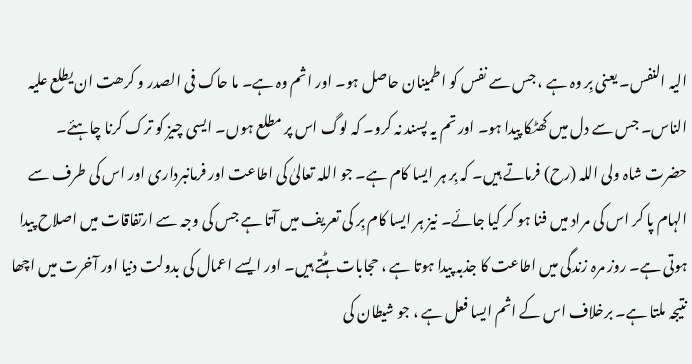الیہ النفس۔ یعنی بِر وہ ہے ، جس سے نفس کو اطمینان حاصل ہو۔ اور اثم وہ ہے۔ ما حاک فی الصدر و کرھت ان یطلع علیہ الناس۔ جس سے دل میں کھٹکا پیدا ہو۔ اور تم یہ پسند نہ کرو۔ کہ لوگ اس پر مطلع ہوں۔ ایسی چیز کو ترک کرنا چاہئے۔ حضرت شاہ ولی اللہ (رح) فرماتے ہیں۔ کہ بِر ہر ایسا کام ہے۔ جو اللہ تعالیٰ کی اطاعت اور فرمانبرداری اور اس کی طرف سے الہام پا کر اس کی مراد میں فنا ہو کر کیا جائے۔ نیز ہر ایسا کام بِر کی تعریف میں آتا ہے جس کی وجہ سے ارتفاقات میں اصلاح پیدا ہوتی ہے۔ روز مرہ زندگی میں اطاعت کا جذبہ پیدا ہوتا ہے ، حجابات ہٹتے ہیں۔ اور ایسے اعمال کی بدولت دنیا اور آخرت میں اچھا نتیجہ ملتا ہے۔ برخلاف اس کے اثم ایسا فعل ہے ، جو شیطان کی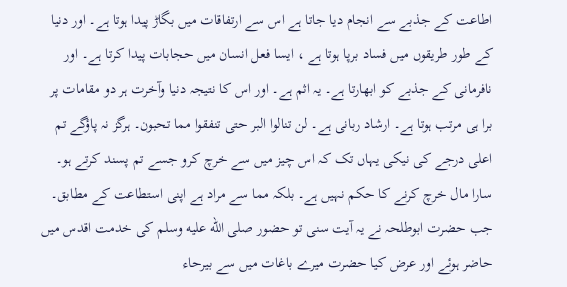اطاعت کے جذبے سے انجام دیا جاتا ہے اس سے ارتفاقات میں بگاڑ پیدا ہوتا ہے۔ اور دنیا کے طور طریقوں میں فساد برپا ہوتا ہے ، ایسا فعل انسان میں حجابات پیدا کرتا ہے۔ اور نافرمانی کے جذبے کو ابھارتا ہے۔ یہ اثم ہے۔ اور اس کا نتیجہ دنیا وآخرت ہر دو مقامات پر برا ہی مرتب ہوتا ہے۔ ارشاد ربانی ہے۔ لن تنالوا البر حتی تنفقوا مما تحبون۔ ہرگز نہ پاؤگے تم اعلی درجے کی نیکی یہاں تک کہ اس چیز میں سے خرچ کرو جسے تم پسند کرتے ہو۔ سارا مال خرچ کرنے کا حکم نہیں ہے۔ بلکہ مما سے مراد ہے اپنی استطاعت کے مطابق۔ جب حضرت ابوطلحہ نے یہ آیت سنی تو حضور صلى الله عليه وسلم کی خدمت اقدس میں حاضر ہوئے اور عرض کیا حضرت میرے باغات میں سے بیرحاء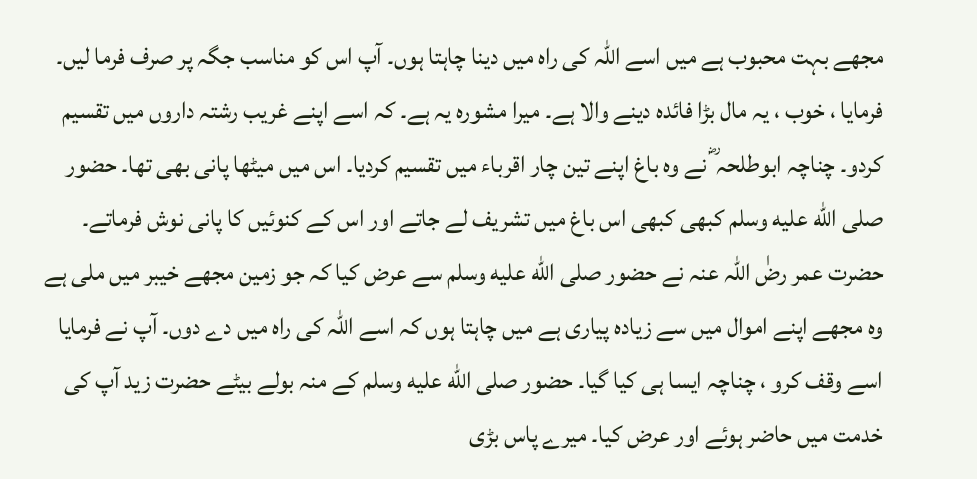مجھے بہت محبوب ہے میں اسے اللہ کی راہ میں دینا چاہتا ہوں۔ آپ اس کو مناسب جگہ پر صرف فرما لیں۔ فرمایا ، خوب ، یہ مال بڑا فائدہ دینے والا ہے۔ میرا مشورہ یہ ہے۔ کہ اسے اپنے غریب رشتہ داروں میں تقسیم کردو۔ چناچہ ابوطلحہ ؓ نے وہ باغ اپنے تین چار اقرباء میں تقسیم کردیا۔ اس میں میٹھا پانی بھی تھا۔ حضور صلى الله عليه وسلم کبھی کبھی اس باغ میں تشریف لے جاتے اور اس کے کنوئیں کا پانی نوش فرماتے۔ حضرت عمر رضٰ اللہ عنہ نے حضور صلى الله عليه وسلم سے عرض کیا کہ جو زمین مجھے خیبر میں ملی ہے وہ مجھے اپنے اموال میں سے زیادہ پیاری ہے میں چاہتا ہوں کہ اسے اللہ کی راہ میں دے دوں۔ آپ نے فرمایا اسے وقف کرو ، چناچہ ایسا ہی کیا گیا۔ حضور صلى الله عليه وسلم کے منہ بولے بیٹے حضرت زید آپ کی خدمت میں حاضر ہوئے اور عرض کیا۔ میرے پاس بڑی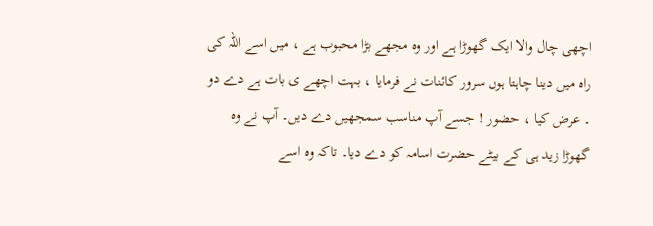اچھی چال والا ایک گھوڑا ہے اور وہ مجھے بڑا محبوب ہے ، میں اسے اللہ کی راہ میں دینا چاہتا ہوں سرور کائنات نے فرمایا ، بہت اچھے ی بات ہے دے دو ۔ عرض کیا ، حضور ! جسے آپ مناسب سمجھیں دے دیں۔ آپ نے وہ گھوڑا زید ہی کے بیٹے حضرت اسامہ کو دے دیا۔ تاکہ وہ اسے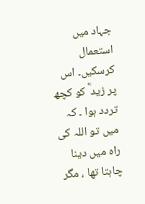جہاد میں استعمال کرسکیں۔ اس پر زید ؓ کو کچھ تردد ہوا ۔ کہ میں تو اللہ کی راہ میں دینا چاہتا تھا ، مگر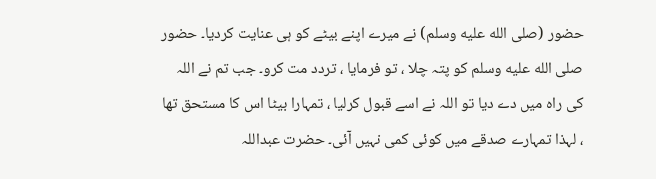حضور (صلى الله عليه وسلم) نے میرے اپنے بیٹے کو ہی عنایت کردیا۔ حضور صلى الله عليه وسلم کو پتہ چلا ، تو فرمایا ، تردد مت کرو۔ جب تم نے اللہ کی راہ میں دے دیا تو اللہ نے اسے قبول کرلیا ، تمہارا بیٹا اس کا مستحق تھا ، لہذا تمہارے صدقے میں کوئی کمی نہیں آئی۔ حضرت عبداللہ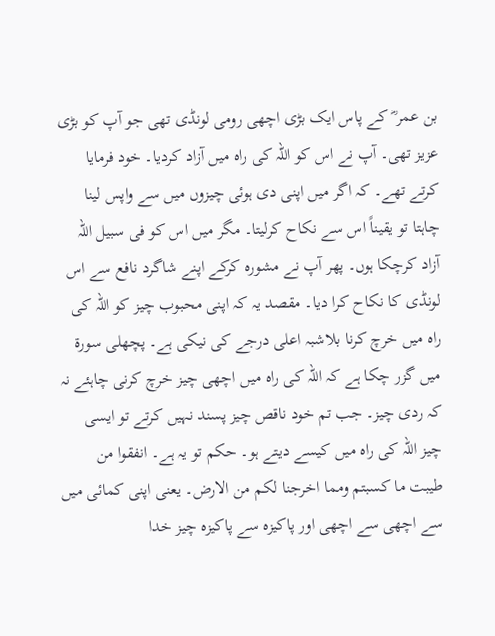بن عمر ؓ کے پاس ایک بڑی اچھی رومی لونڈی تھی جو آپ کو بڑی عزیز تھی۔ آپ نے اس کو اللہ کی راہ میں آزاد کردیا۔ خود فرمایا کرتے تھے۔ کہ اگر میں اپنی دی ہوئی چیزوں میں سے واپس لینا چاہتا تو یقیناً اس سے نکاح کرلیتا۔ مگر میں اس کو فی سبیل اللہ آزاد کرچکا ہوں۔ پھر آپ نے مشورہ کرکے اپنے شاگرد نافع سے اس لونڈی کا نکاح کرا دیا۔ مقصد یہ کہ اپنی محبوب چیز کو اللہ کی راہ میں خرچ کرنا بلاشبہ اعلی درجے کی نیکی ہے۔ پچھلی سورة میں گزر چکا ہے کہ اللہ کی راہ میں اچھی چیز خرچ کرنی چاہئے نہ کہ ردی چیز۔ جب تم خود ناقص چیز پسند نہیں کرتے تو ایسی چیز اللہ کی راہ میں کیسے دیتے ہو۔ حکم تو یہ ہے۔ انفقوا من طیبت ما کسبتم ومما اخرجنا لکم من الارض۔ یعنی اپنی کمائی میں سے اچھی سے اچھی اور پاکیزہ سے پاکیزہ چیز خدا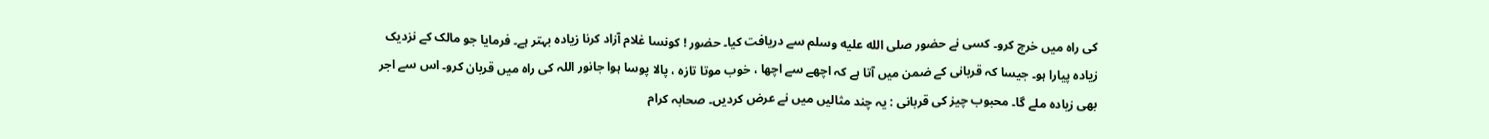کی راہ میں خرچ کرو۔ کسی نے حضور صلى الله عليه وسلم سے دریافت کیا۔ حضور ! کونسا غلام آزاد کرنا زیادہ بہتر ہے۔ فرمایا جو مالک کے نزدیک زیادہ پیارا ہو۔ جیسا کہ قربانی کے ضمن میں آتا ہے کہ اچھے سے اچھا ، خوب موتا تازہ ، پالا پوسا ہوا جانور اللہ کی راہ میں قربان کرو۔ اس سے اجر بھی زیادہ ملے گا۔ محبوب چیز کی قربانی : یہ چند مثالیں میں نے عرض کردیں۔ صحابہ کرام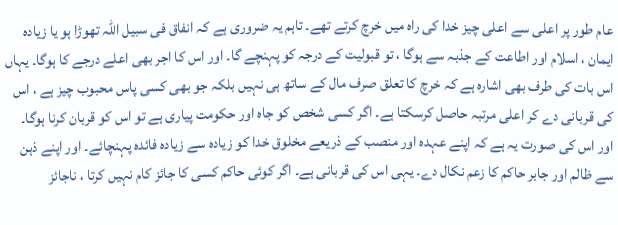عام طور پر اعلی سے اعلی چیز خدا کی راہ میں خرچ کرتے تھے۔ تاہم یہ ضروری ہے کہ انفاق فی سبیل اللہ تھوڑا ہو یا زیادہ ایمان ، اسلام اور اطاعت کے جذبہ سے ہوگا ، تو قبولیت کے درجہ کو پہنچے گا۔ اور اس کا اجر بھی اعلے درجے کا ہوگا۔ یہاں اس بات کی طرف بھی اشارہ ہے کہ خرچ کا تعلق صرف مال کے ساتھ ہی نہیں بلکہ جو بھی کسی پاس محبوب چیز ہے ، اس کی قربانی دے کر اعلی مرتبہ حاصل کرسکتا ہے۔ اگر کسی شخص کو جاہ اور حکومت پیاری ہے تو اس کو قربان کرنا ہوگا۔ اور اس کی صورت یہ ہے کہ اپنے عہدہ اور منصب کے ذریعے مخلوق خدا کو زیادہ سے زیادہ فائدہ پہنچائے۔ اور اپنے ذہن سے ظالم اور جابر حاکم کا زعم نکال دے۔ یہی اس کی قربانی ہے۔ اگر کوئی حاکم کسی کا جائز کام نہیں کرتا ، ناجائز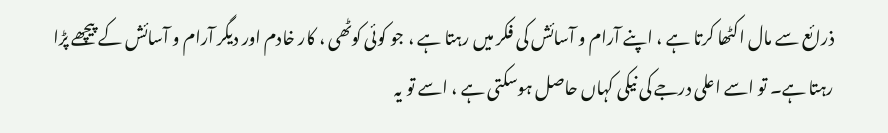ذرائع سے مال اکٹھا کرتا ہے ، اپنے آرام و آسائش کی فکر میں رہتا ہے ، جو کوئی کوٹھی ، کار خادم اور دیگر آرام و آسائش کے پیچھے پڑا رہتا ہے۔ تو اسے اعلی درجے کی نیکی کہاں حاصل ہوسکتی ہے ، اسے تو یہ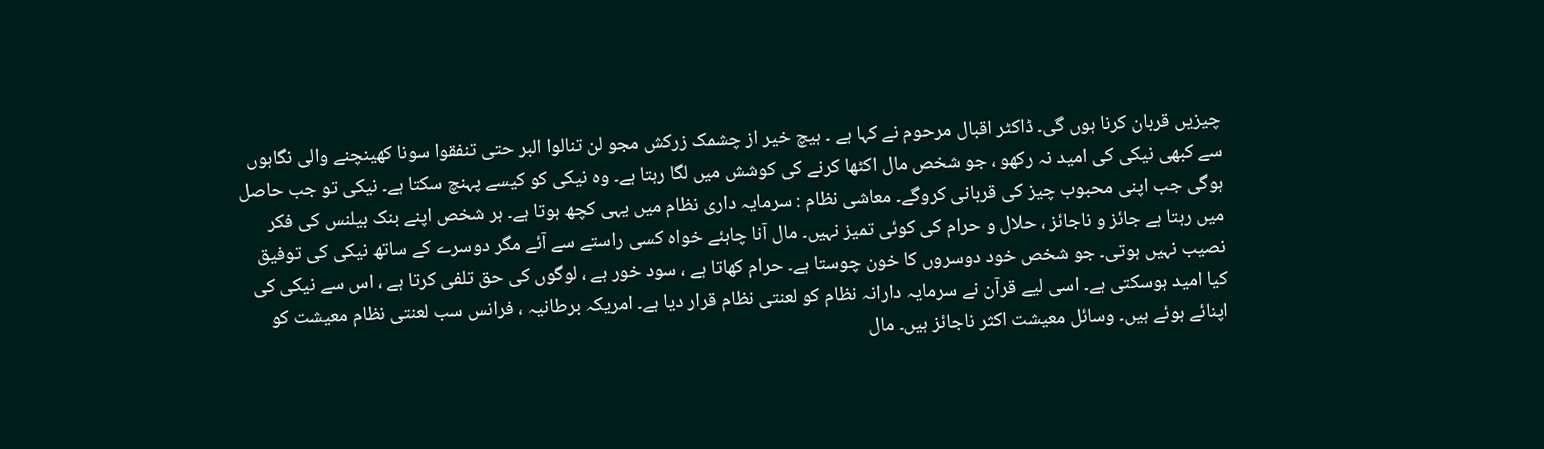چیزیں قربان کرنا ہوں گی۔ ڈاکٹر اقبال مرحوم نے کہا ہے ۔ ہیچ خیر از چشمک زرکش مجو لن تنالوا البر حتی تنفقوا سونا کھینچنے والی نگاہوں سے کبھی نیکی کی امید نہ رکھو ، جو شخص مال اکٹھا کرنے کی کوشش میں لگا رہتا ہے۔ وہ نیکی کو کیسے پہنچ سکتا ہے۔ نیکی تو جب حاصل ہوگی جب اپنی محبوب چیز کی قربانی کروگے۔ معاشی نظام : سرمایہ داری نظام میں یہی کچھ ہوتا ہے۔ ہر شخص اپنے بنک بیلنس کی فکر میں رہتا ہے جائز و ناجائز ، حلال و حرام کی کوئی تمیز نہیں۔ مال آنا چاہئے خواہ کسی راستے سے آئے مگر دوسرے کے ساتھ نیکی کی توفیق نصیب نہیں ہوتی۔ جو شخص خود دوسروں کا خون چوستا ہے۔ حرام کھاتا ہے ، سود خور ہے ، لوگوں کی حق تلفی کرتا ہے ، اس سے نیکی کی کیا امید ہوسکتی ہے۔ اسی لیے قرآن نے سرمایہ دارانہ نظام کو لعنتی نظام قرار دیا ہے۔ امریکہ برطانیہ ، فرانس سب لعنتی نظام معیشت کو اپنائے ہوئے ہیں۔ وسائل معیشت اکثر ناجائز ہیں۔ مال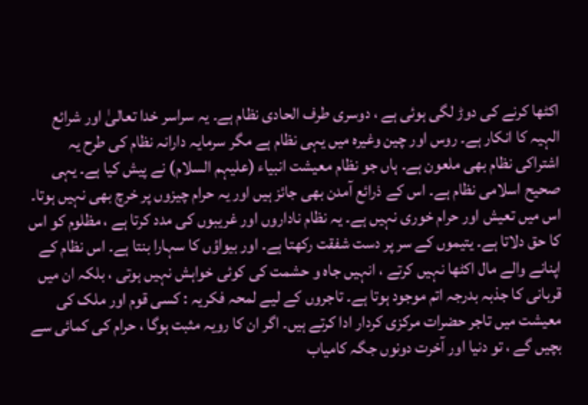اکٹھا کرنے کی دوڑ لگی ہوئی ہے ، دوسری طرف الحادی نظام ہے۔ یہ سراسر خدا تعالیٰ اور شرائع الہیہ کا انکار ہے۔ روس اور چین وغیرہ میں یہی نظام ہے مگر سرمایہ دارانہ نظام کی طرح یہ اشتراکی نظام بھی ملعون ہے۔ ہاں جو نظام معیشت انبیاء (علیہم السلام) نے پیش کیا ہے۔ یہی صحیح اسلامی نظام ہے۔ اس کے ذرائع آمدن بھی جائز ہیں اور یہ حرام چیزوں پر خرچ بھی نہیں ہوتا۔ اس میں تعیش اور حرام خوری نہیں ہے۔ یہ نظام ناداروں اور غریبوں کی مدد کرتا ہے ، مظلوم کو اس کا حق دلاتا ہے۔ یتیموں کے سر پر دست شفقت رکھتا ہے۔ اور بیواؤں کا سہارا بنتا ہے۔ اس نظام کے اپنانے والے مال اکٹھا نہیں کرتے ، انہیں جاہ و حشمت کی کوئی خواہش نہیں ہوتی ، بلکہ ان میں قربانی کا جذبہ بدرجہ اتم موجود ہوتا ہے۔ تاجروں کے لیے لمحہ فکریہ : کسی قوم اور ملک کی معیشت میں تاجر حضرات مرکزی کردار ادا کرتے ہیں۔ اگر ان کا رویہ مثبت ہوگا ، حرام کی کمائی سے بچیں گے ، تو دنیا اور آخرت دونوں جگہ کامیاب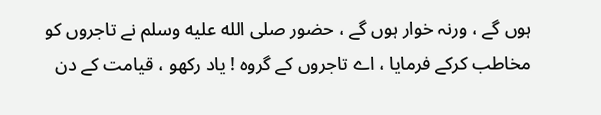ہوں گے ، ورنہ خوار ہوں گے ، حضور صلى الله عليه وسلم نے تاجروں کو مخاطب کرکے فرمایا ، اے تاجروں کے گروہ ! یاد رکھو ، قیامت کے دن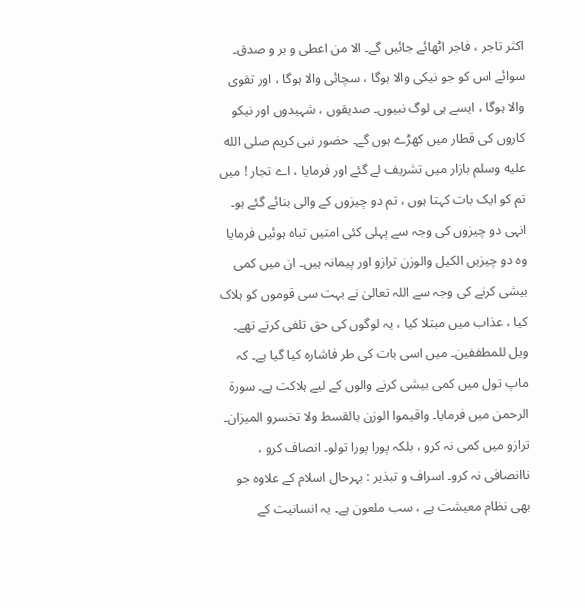اکثر تاجر ، فاجر اٹھائے جائیں گے۔ الا من اعطی و بر و صدق۔ سوائے اس کو جو نیکی والا ہوگا ، سچائی والا ہوگا ، اور تقوی والا ہوگا ، ایسے ہی لوگ نبیوں۔ صدیقوں ، شہیدوں اور نیکو کاروں کی قطار میں کھڑے ہوں گے۔ حضور نبی کریم صلى الله عليه وسلم بازار میں تشریف لے گئے اور فرمایا ، اے تجار ! میں تم کو ایک بات کہتا ہوں ، تم دو چیزوں کے والی بنائے گئے ہو۔ انہی دو چیزوں کی وجہ سے پہلی کئی امتیں تباہ ہوئیں فرمایا وہ دو چیزیں الکیل والوزن ترازو اور پیمانہ ہیں۔ ان میں کمی بیشی کرنے کی وجہ سے اللہ تعالیٰ نے بہت سی قوموں کو ہلاک کیا ، عذاب میں مبتلا کیا ، یہ لوگوں کی حق تلفی کرتے تھے۔ ویل للمطففین۔ میں اسی بات کی طر فاشارہ کیا گیا ہے۔ کہ ماپ تول میں کمی بیشی کرنے والوں کے لیے ہلاکت ہے۔ سورة الرحمن میں فرمایا۔ واقیموا الوزن بالقسط ولا تخسرو المیزان۔ ترازو میں کمی نہ کرو ، بلکہ پورا پورا تولو۔ انصاف کرو ، ناانصافی نہ کرو۔ اسراف و تبذیر : بہرحال اسلام کے علاوہ جو بھی نظام معیشت ہے ، سب ملعون ہے۔ یہ انسانیت کے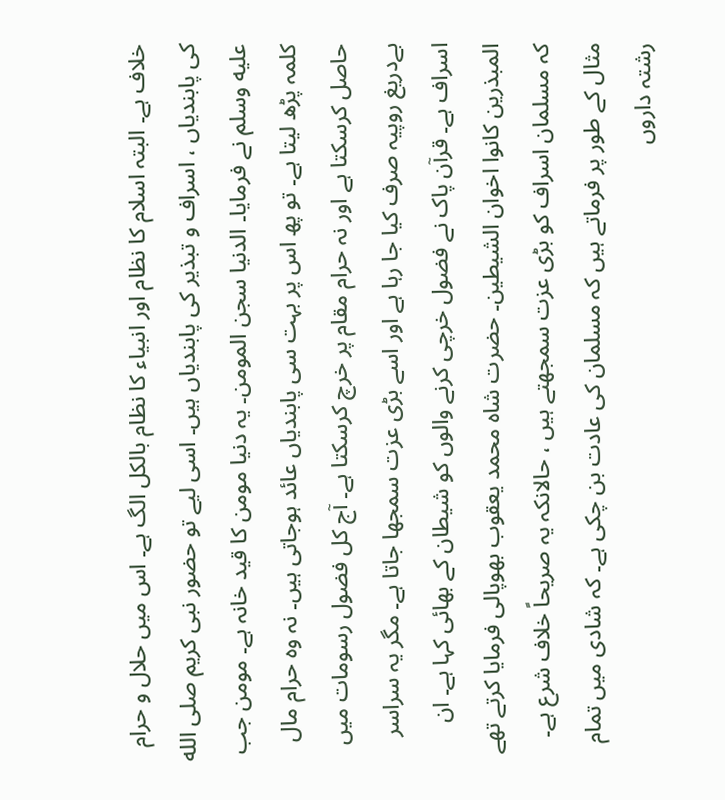خلاف ہے۔ البتہ اسلام کا نظام اور انبیاء کا نظام بالکل الگ ہے۔ اس میں حلال و حرام کی پابندیاں ، اسراف و تبذیر کی پابندیاں ہیں۔ اسی لیے تو حضور نبی کریم صلى الله عليه وسلم نے فرمایا۔ الدنیا سجن المومن۔ یہ دنیا مومن کا قید خانہ ہے۔ مومن جب کلمہ پڑھ لیتا ہے۔ تو پھ اس پر بہت سی پابندیاں عائد ہوجاتی ہیں۔ نہ وہ حرام مال حاصل کرسکتا ہے اور نہ حرام مقام پر خرچ کرسکتا ہے۔ آج کل فضول رسومات میں بےدریغ روپیہ صرف کیا جا رہا ہے اور اسے بڑی عزت سمجھا جاتا ہے۔ مگر یہ سراسر اسراف ہے۔ قرآن پاک نے فضول خرچی کرنے والوں کو شیطان کے بھائی کہا ہے۔ ان المبذرین کانوا اخوان الشیطین۔ حضرت شاہ محمد یعقوب بھوپالی فرمایا کرتے تھے کہ مسلمان اسراف کو بڑی عزت سمجھتے ہیں ، حالانکہ یہ صریحاً خلاف شرع ہے۔ مثال کے طور پر فرماتے ہیں کہ مسلمان کی عادت بن چکی ہے۔ کہ شادی میں تمام رشتہ داروں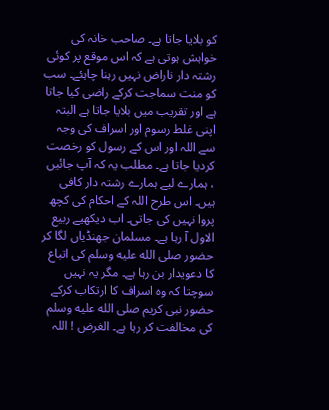کو بلایا جاتا ہے۔ صاحب خانہ کی خواہش ہوتی ہے کہ اس موقع پر کوئی رشتہ دار ناراض نہیں رہنا چاہئے۔ سب کو منت سماجت کرکے راضی کیا جاتا ہے اور تقریب میں بلایا جاتا ہے البتہ اپنی غلط رسوم اور اسراف کی وجہ سے اللہ اور اس کے رسول کو رخصت کردیا جاتا ہے۔ مطلب یہ کہ آپ جائیں ، ہمارے لیے ہمارے رشتہ دار کافی ہیں۔ اس طرح اللہ کے احکام کی کچھ پروا نہیں کی جاتی۔ اب دیکھیے ربیع الاول آ رہا ہے۔ مسلمان جھنڈیاں لگا کر حضور صلى الله عليه وسلم کی اتباع کا دعویدار بن رہا ہے۔ مگر یہ نہیں سوچتا کہ وہ اسراف کا ارتکاب کرکے حضور نبی کریم صلى الله عليه وسلم کی مخالفت کر رہا ہے۔ الغرض ! اللہ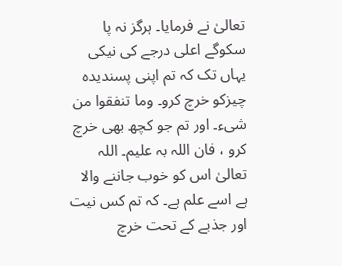تعالیٰ نے فرمایا۔ ہرگز نہ پا سکوگے اعلی درجے کی نیکی یہاں تک کہ تم اپنی پسندیدہ چیزکو خرچ کرو۔ وما تنفقوا من شیء۔ اور تم جو کچھ بھی خرچ کرو ، فان اللہ بہ علیم۔ اللہ تعالیٰ اس کو خوب جاننے والا ہے اسے علم ہے۔ کہ تم کس نیت اور جذبے کے تحت خرچ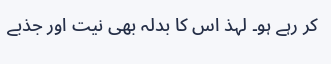کر رہے ہو۔ لہذ اس کا بدلہ بھی نیت اور جذبے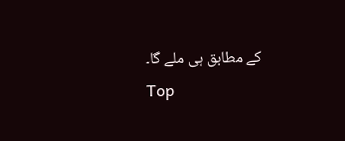کے مطابق ہی ملے گا۔
Top